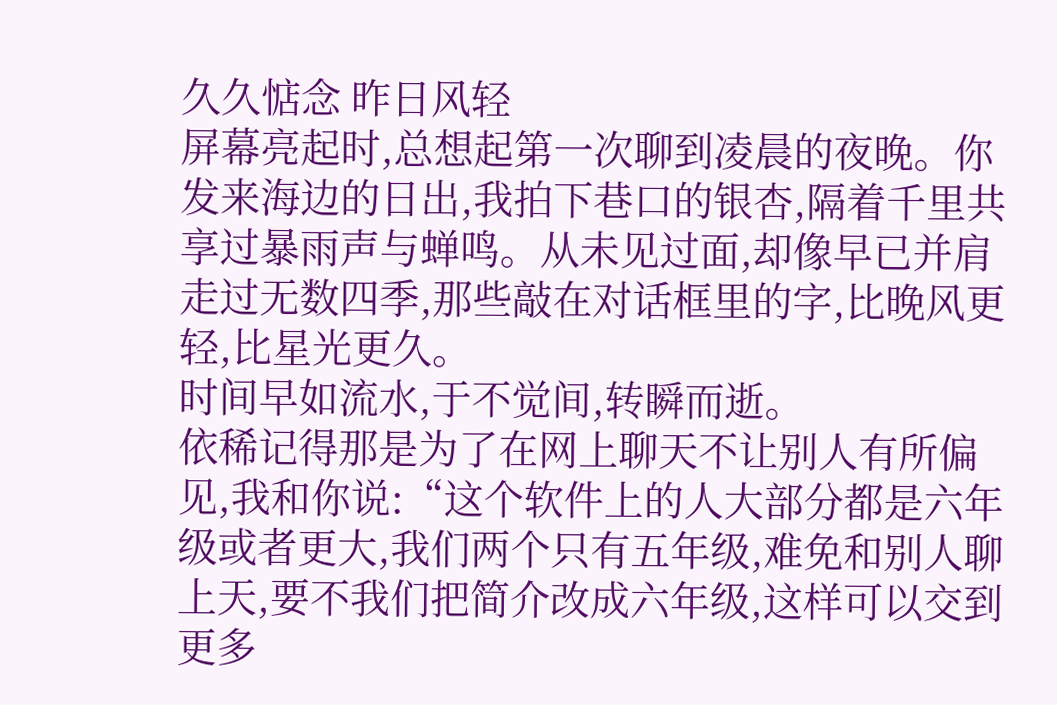久久惦念 昨日风轻
屏幕亮起时,总想起第一次聊到凌晨的夜晚。你发来海边的日出,我拍下巷口的银杏,隔着千里共享过暴雨声与蝉鸣。从未见过面,却像早已并肩走过无数四季,那些敲在对话框里的字,比晚风更轻,比星光更久。
时间早如流水,于不觉间,转瞬而逝。
依稀记得那是为了在网上聊天不让别人有所偏见,我和你说:“这个软件上的人大部分都是六年级或者更大,我们两个只有五年级,难免和别人聊上天,要不我们把简介改成六年级,这样可以交到更多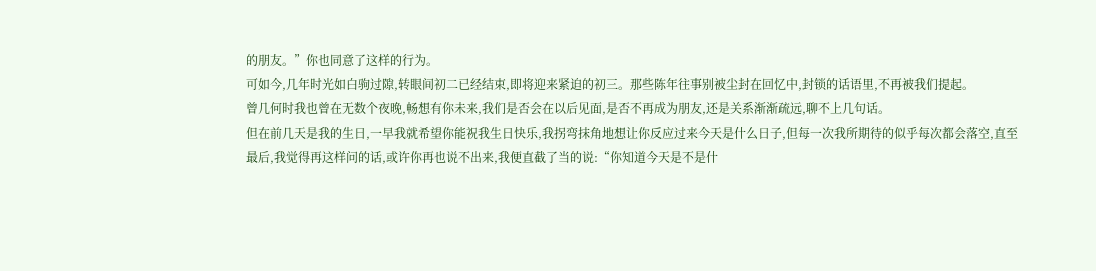的朋友。”你也同意了这样的行为。
可如今,几年时光如白驹过隙,转眼间初二已经结束,即将迎来紧迫的初三。那些陈年往事别被尘封在回忆中,封锁的话语里,不再被我们提起。
曾几何时我也曾在无数个夜晚,畅想有你未来,我们是否会在以后见面,是否不再成为朋友,还是关系渐渐疏远,聊不上几句话。
但在前几天是我的生日,一早我就希望你能祝我生日快乐,我拐弯抹角地想让你反应过来今天是什么日子,但每一次我所期待的似乎每次都会落空,直至最后,我觉得再这样问的话,或许你再也说不出来,我便直截了当的说:“你知道今天是不是什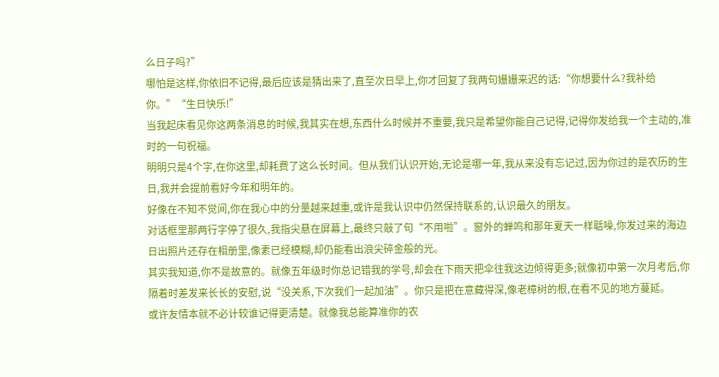么日子吗?”
哪怕是这样,你依旧不记得,最后应该是猜出来了,直至次日早上,你才回复了我两句姗姗来迟的话:“你想要什么?我补给你。”“生日快乐!”
当我起床看见你这两条消息的时候,我其实在想,东西什么时候并不重要,我只是希望你能自己记得,记得你发给我一个主动的,准时的一句祝福。
明明只是4个字,在你这里,却耗费了这么长时间。但从我们认识开始,无论是哪一年,我从来没有忘记过,因为你过的是农历的生日,我并会提前看好今年和明年的。
好像在不知不觉间,你在我心中的分量越来越重,或许是我认识中仍然保持联系的,认识最久的朋友。
对话框里那两行字停了很久,我指尖悬在屏幕上,最终只敲了句“不用啦”。窗外的蝉鸣和那年夏天一样聒噪,你发过来的海边日出照片还存在相册里,像素已经模糊,却仍能看出浪尖碎金般的光。
其实我知道,你不是故意的。就像五年级时你总记错我的学号,却会在下雨天把伞往我这边倾得更多;就像初中第一次月考后,你隔着时差发来长长的安慰,说“没关系,下次我们一起加油”。你只是把在意藏得深,像老樟树的根,在看不见的地方蔓延。
或许友情本就不必计较谁记得更清楚。就像我总能算准你的农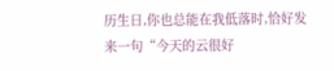历生日,你也总能在我低落时,恰好发来一句“今天的云很好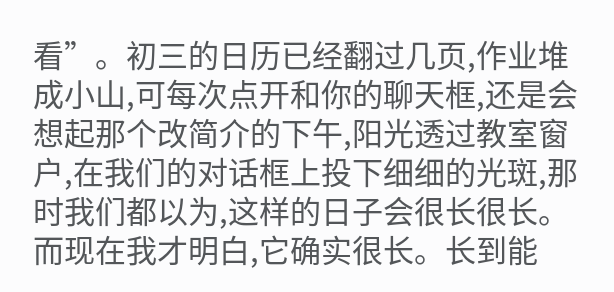看”。初三的日历已经翻过几页,作业堆成小山,可每次点开和你的聊天框,还是会想起那个改简介的下午,阳光透过教室窗户,在我们的对话框上投下细细的光斑,那时我们都以为,这样的日子会很长很长。
而现在我才明白,它确实很长。长到能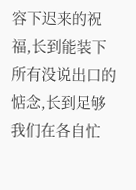容下迟来的祝福,长到能装下所有没说出口的惦念,长到足够我们在各自忙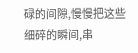碌的间隙,慢慢把这些细碎的瞬间,串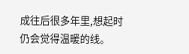成往后很多年里,想起时仍会觉得温暖的线。